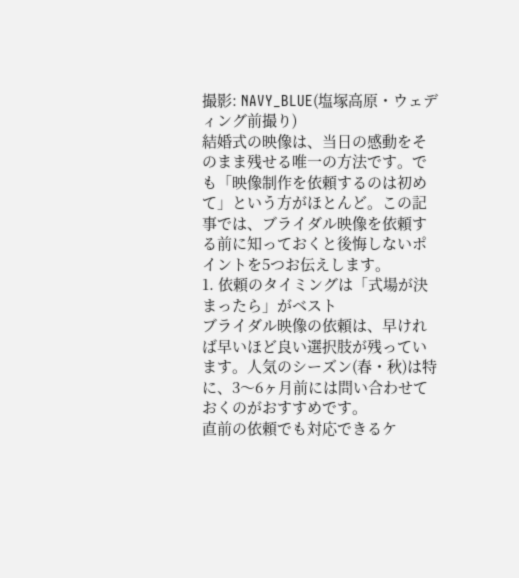撮影: NAVY_BLUE(塩塚高原・ウェディング前撮り)
結婚式の映像は、当日の感動をそのまま残せる唯一の方法です。でも「映像制作を依頼するのは初めて」という方がほとんど。この記事では、ブライダル映像を依頼する前に知っておくと後悔しないポイントを5つお伝えします。
1. 依頼のタイミングは「式場が決まったら」がベスト
ブライダル映像の依頼は、早ければ早いほど良い選択肢が残っています。人気のシーズン(春・秋)は特に、3〜6ヶ月前には問い合わせておくのがおすすめです。
直前の依頼でも対応できるケ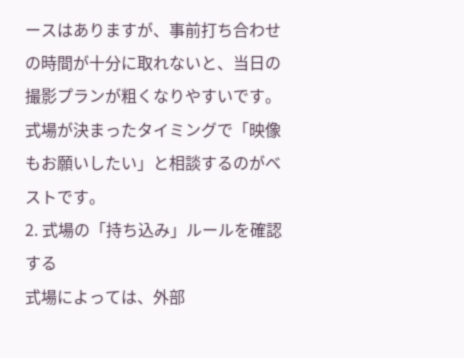ースはありますが、事前打ち合わせの時間が十分に取れないと、当日の撮影プランが粗くなりやすいです。式場が決まったタイミングで「映像もお願いしたい」と相談するのがベストです。
2. 式場の「持ち込み」ルールを確認する
式場によっては、外部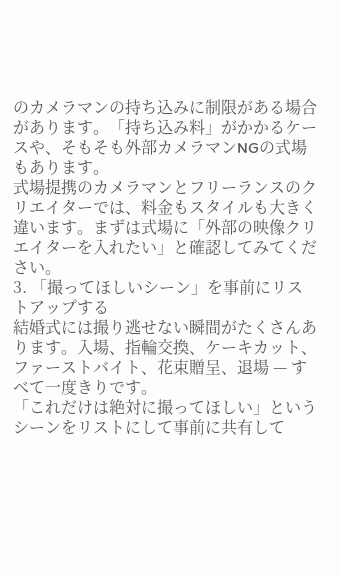のカメラマンの持ち込みに制限がある場合があります。「持ち込み料」がかかるケースや、そもそも外部カメラマンNGの式場もあります。
式場提携のカメラマンとフリーランスのクリエイターでは、料金もスタイルも大きく違います。まずは式場に「外部の映像クリエイターを入れたい」と確認してみてください。
3. 「撮ってほしいシーン」を事前にリストアップする
結婚式には撮り逃せない瞬間がたくさんあります。入場、指輪交換、ケーキカット、ファーストバイト、花束贈呈、退場 — すべて一度きりです。
「これだけは絶対に撮ってほしい」というシーンをリストにして事前に共有して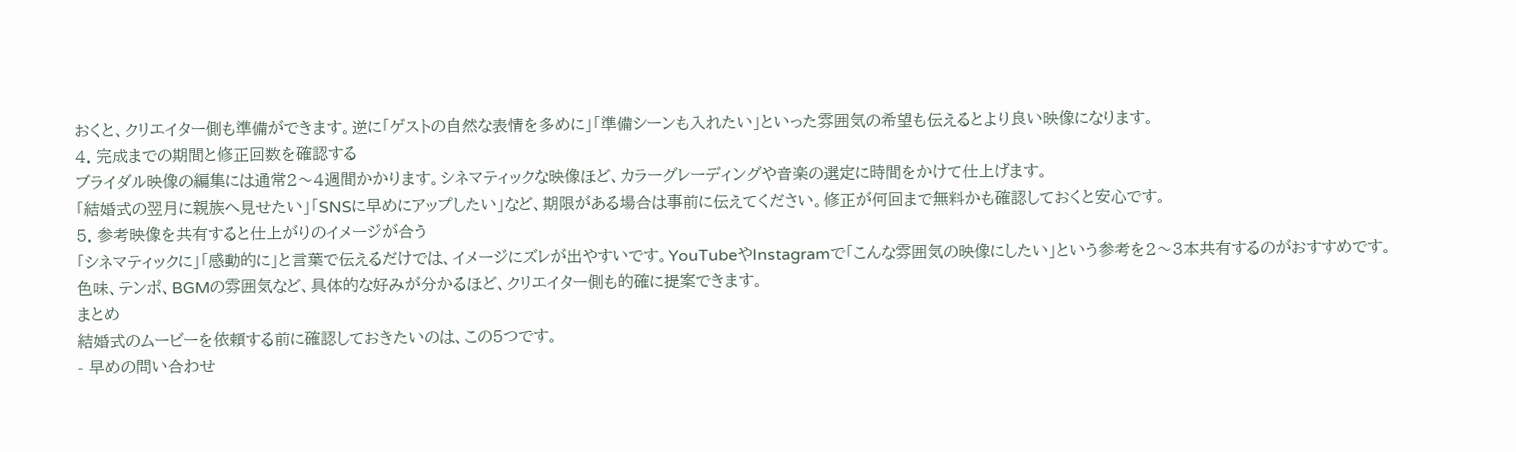おくと、クリエイター側も準備ができます。逆に「ゲストの自然な表情を多めに」「準備シーンも入れたい」といった雰囲気の希望も伝えるとより良い映像になります。
4. 完成までの期間と修正回数を確認する
ブライダル映像の編集には通常2〜4週間かかります。シネマティックな映像ほど、カラーグレーディングや音楽の選定に時間をかけて仕上げます。
「結婚式の翌月に親族へ見せたい」「SNSに早めにアップしたい」など、期限がある場合は事前に伝えてください。修正が何回まで無料かも確認しておくと安心です。
5. 参考映像を共有すると仕上がりのイメージが合う
「シネマティックに」「感動的に」と言葉で伝えるだけでは、イメージにズレが出やすいです。YouTubeやInstagramで「こんな雰囲気の映像にしたい」という参考を2〜3本共有するのがおすすめです。
色味、テンポ、BGMの雰囲気など、具体的な好みが分かるほど、クリエイター側も的確に提案できます。
まとめ
結婚式のムービーを依頼する前に確認しておきたいのは、この5つです。
- 早めの問い合わせ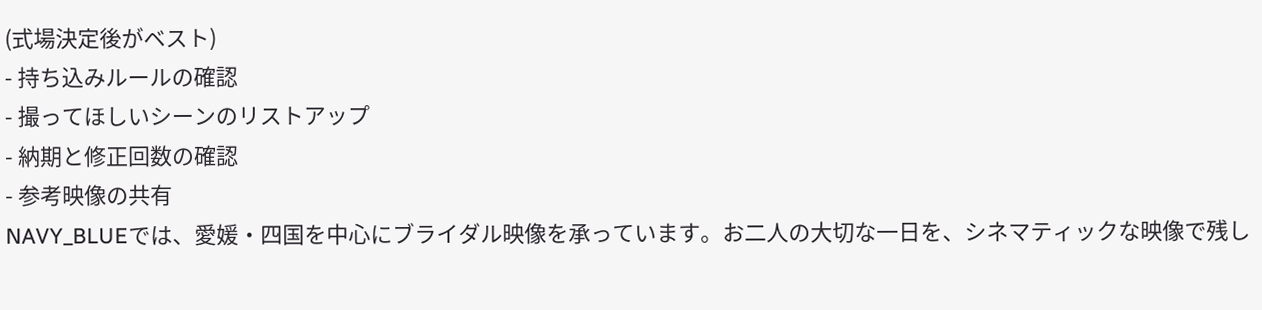(式場決定後がベスト)
- 持ち込みルールの確認
- 撮ってほしいシーンのリストアップ
- 納期と修正回数の確認
- 参考映像の共有
NAVY_BLUEでは、愛媛・四国を中心にブライダル映像を承っています。お二人の大切な一日を、シネマティックな映像で残し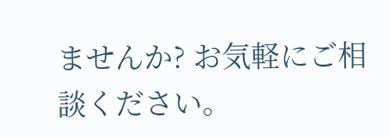ませんか? お気軽にご相談ください。